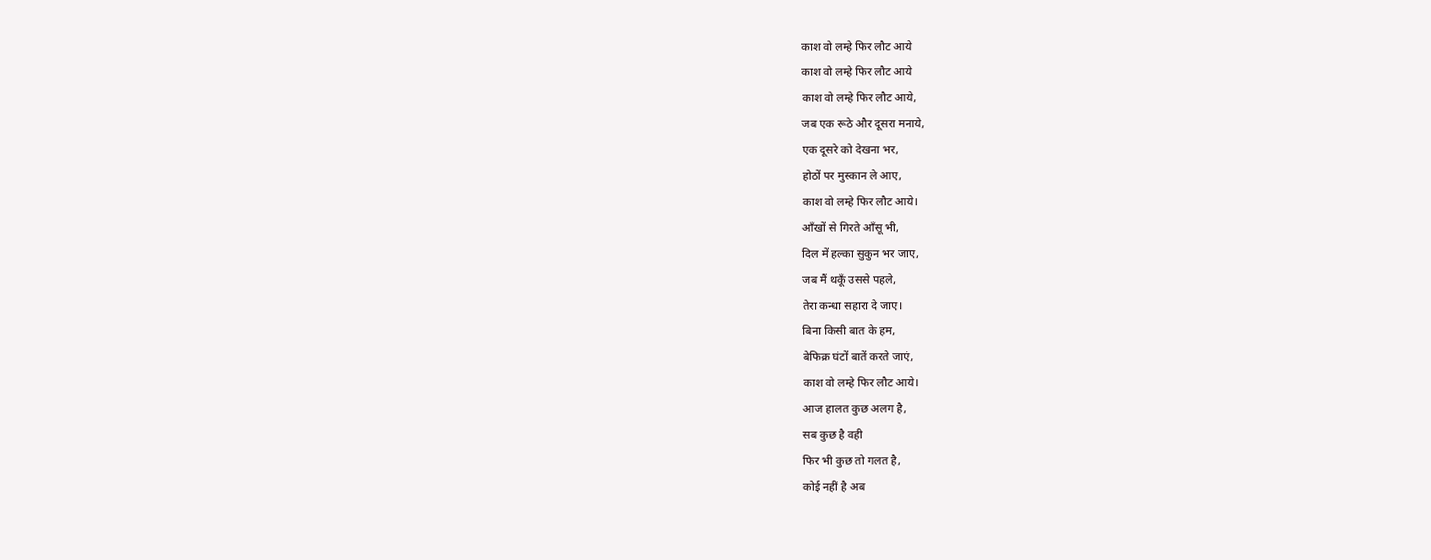काश वो लम्हे फिर लौट आये
काश वो लम्हे फिर लौट आये
काश वो लम्हे फिर लौट आये,
जब एक रूठे और दूसरा मनाये,
एक दूसरे को देखना भर,
होठों पर मुस्कान ले आए,
काश वो लम्हे फिर लौट आये।
आँखों से गिरते आँसू भी,
दिल में हल्का सुकुन भर जाए,
जब मैं थकूँ उससे पहले,
तेरा कन्धा सहारा दे जाए।
बिना किसी बात के हम,
बेफिक्र घंटों बातें करते जाएं,
काश वो लम्हे फिर लौट आये।
आज हालत कुछ अलग है,
सब कुछ है वही
फिर भी कुछ तो गलत है,
कोई नहीं है अब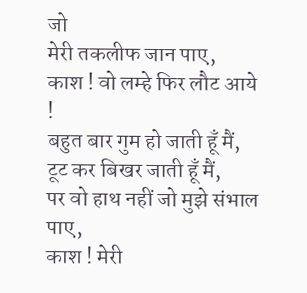जो
मेरी तकलीफ जान पाए,
काश ! वो लम्हे फिर लौट आये !
बहुत बार गुम हो जाती हूँ मैं,
टूट कर बिखर जाती हूँ मैं,
पर वो हाथ नहीं जो मुझे संभाल पाए,
काश ! मेरी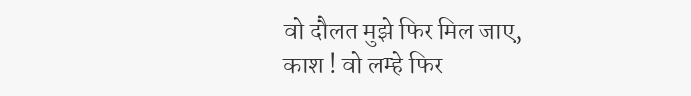वो दौलत मुझे फिर मिल जाए,
काश ! वो लम्हे फिर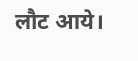लौट आये।